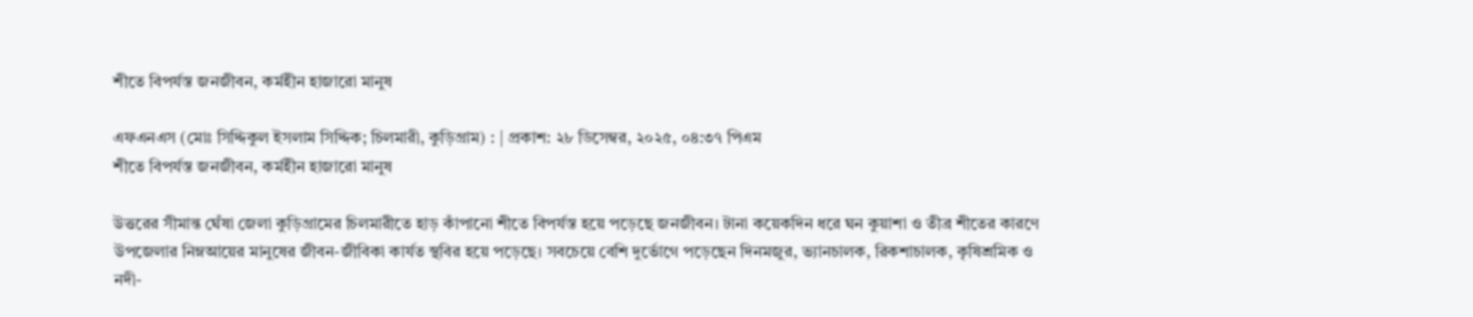শীতে বিপর্যস্ত জনজীবন, কর্মহীন হাজারো মানুষ

এফএনএস (মোঃ সিদ্দিকুল ইসলাম সিদ্দিক; চিলমারী, কুড়িগ্রাম) : | প্রকাশ: ২৮ ডিসেম্বর, ২০২৫, ০৪:৩৭ পিএম
শীতে বিপর্যস্ত জনজীবন, কর্মহীন হাজারো মানুষ

উত্তরের সীমান্ত ঘেঁষা জেলা কুড়িগ্রামের চিলমারীতে হাড় কাঁপানো শীতে বিপর্যস্ত হয়ে পড়েছে জনজীবন। টানা কয়েকদিন ধরে ঘন কুয়াশা ও তীব্র শীতের কারণে উপজেলার নিম্নআয়ের মানুষের জীবন-জীবিকা কার্যত স্থবির হয়ে পড়েছে। সবচেয়ে বেশি দুর্ভোগে পড়েছেন দিনমজুর, ভ্যানচালক, রিকশাচালক, কৃষিশ্রমিক ও নদী-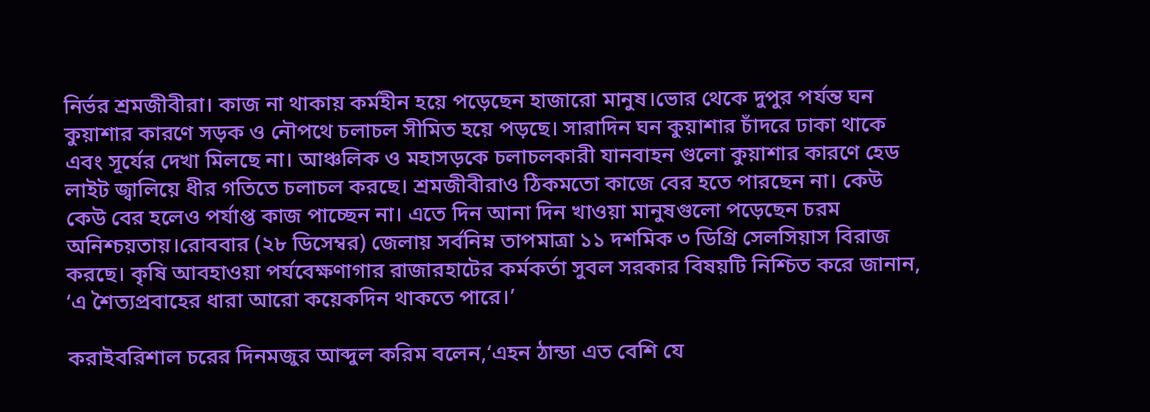নির্ভর শ্রমজীবীরা। কাজ না থাকায় কর্মহীন হয়ে পড়েছেন হাজারো মানুষ।ভোর থেকে দুপুর পর্যন্ত ঘন কুয়াশার কারণে সড়ক ও নৌপথে চলাচল সীমিত হয়ে পড়ছে। সারাদিন ঘন কুয়াশার চাঁদরে ঢাকা থাকে এবং সূর্যের দেখা মিলছে না। আঞ্চলিক ও মহাসড়কে চলাচলকারী যানবাহন গুলো কুয়াশার কারণে হেড লাইট জ্বালিয়ে ধীর গতিতে চলাচল করছে। শ্রমজীবীরাও ঠিকমতো কাজে বের হতে পারছেন না। কেউ কেউ বের হলেও পর্যাপ্ত কাজ পাচ্ছেন না। এতে দিন আনা দিন খাওয়া মানুষগুলো পড়েছেন চরম অনিশ্চয়তায়।রোববার (২৮ ডিসেম্বর) জেলায় সর্বনিম্ন তাপমাত্রা ১১ দশমিক ৩ ডিগ্রি সেলসিয়াস বিরাজ করছে। কৃষি আবহাওয়া পর্যবেক্ষণাগার রাজারহাটের কর্মকর্তা সুবল সরকার বিষয়টি নিশ্চিত করে জানান, ‘এ শৈত্যপ্রবাহের ধারা আরো কয়েকদিন থাকতে পারে।’

করাইবরিশাল চরের দিনমজুর আব্দুল করিম বলেন,‘এহন ঠান্ডা এত বেশি যে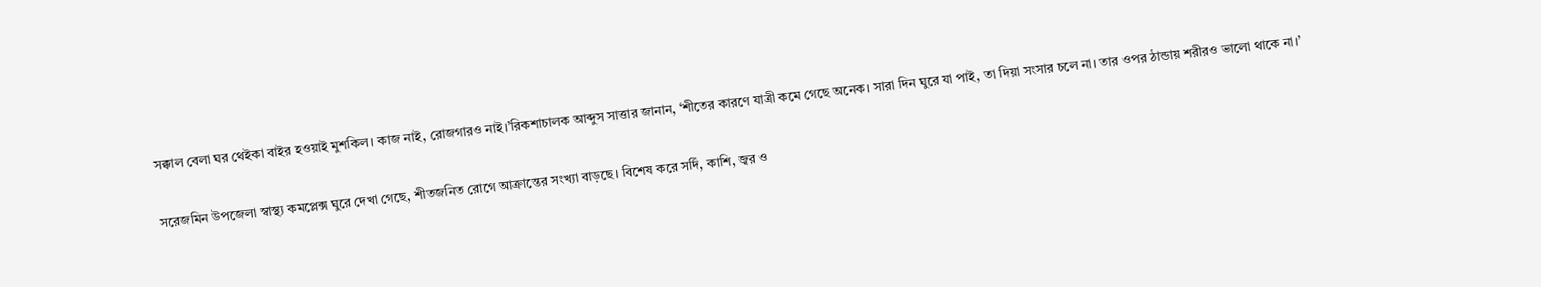সক্কাল বেলা ঘর থেইকা বাইর হওয়াই মুশকিল। কাজ নাই, রোজগারও নাই।’রিকশাচালক আব্দুস সাত্তার জানান, ‘শীতের কারণে যাত্রী কমে গেছে অনেক। সারা দিন ঘুরে যা পাই, তা দিয়া সংসার চলে না। তার ওপর ঠান্ডায় শরীরও ভালো থাকে না।’

সরেজমিন উপজেলা স্বাস্থ্য কমপ্লেক্স ঘুরে দেখা গেছে, শীতজনিত রোগে আক্রান্তের সংখ্যা বাড়ছে। বিশেষ করে সর্দি, কাশি, জ্বর ও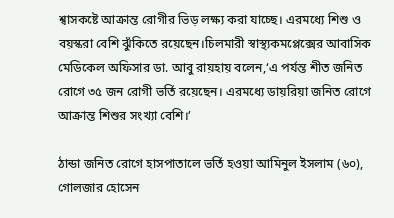শ্বাসকষ্টে আক্রান্ত রোগীর ভিড় লক্ষ্য করা যাচ্ছে। এরমধ্যে শিশু ও বয়স্করা বেশি ঝুঁকিতে রয়েছেন।চিলমারী স্বাস্থ্যকমপ্লেক্সের আবাসিক মেডিকেল অফিসার ডা. আবু রায়হায় বলেন,‘এ পর্যন্ত শীত জনিত রোগে ৩৫ জন রোগী ভর্তি রয়েছেন। এরমধ্যে ডায়রিয়া জনিত রোগে আক্রান্ত শিশুর সংখ্যা বেশি।’

ঠান্ডা জনিত রোগে হাসপাতালে ভর্তি হওয়া আমিনুল ইসলাম (৬০), গোলজার হোসেন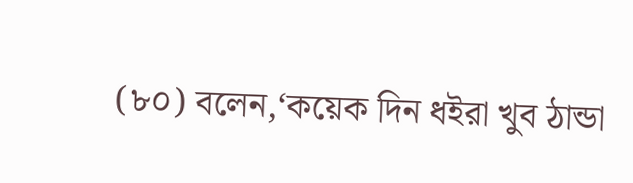(৮০) বলেন,‘কয়েক দিন ধইরা খুব ঠান্ডা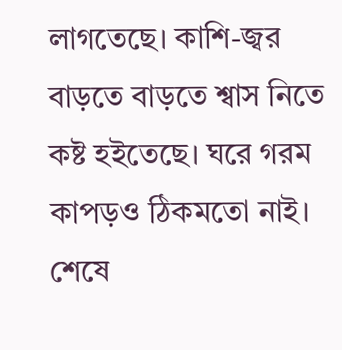লাগতেছে। কাশি-জ্বর বাড়তে বাড়তে শ্বাস নিতে কষ্ট হইতেছে। ঘরে গরম কাপড়ও ঠিকমতো নাই। শেষে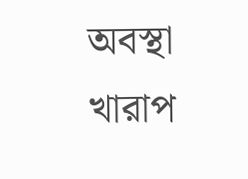অবস্থা খারাপ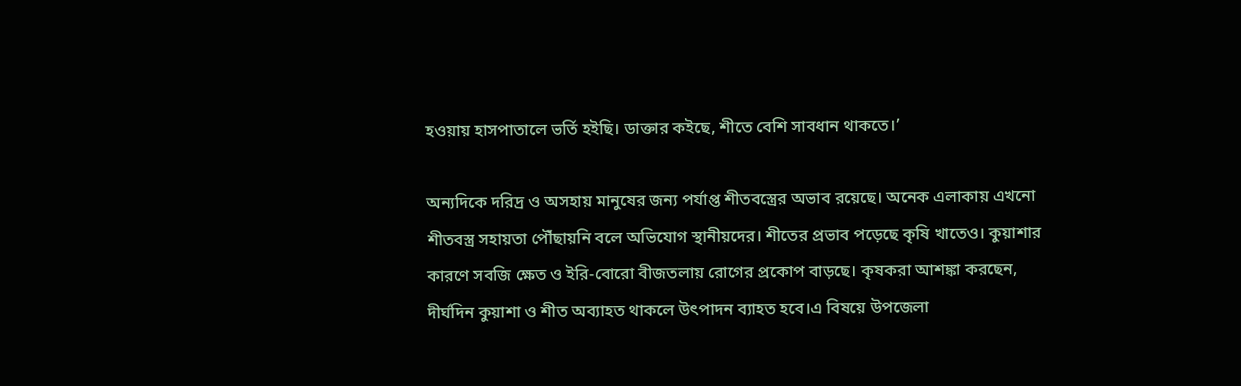হওয়ায় হাসপাতালে ভর্তি হইছি। ডাক্তার কইছে, শীতে বেশি সাবধান থাকতে।’

অন্যদিকে দরিদ্র ও অসহায় মানুষের জন্য পর্যাপ্ত শীতবস্ত্রের অভাব রয়েছে। অনেক এলাকায় এখনো শীতবস্ত্র সহায়তা পৌঁছায়নি বলে অভিযোগ স্থানীয়দের। শীতের প্রভাব পড়েছে কৃষি খাতেও। কুয়াশার কারণে সবজি ক্ষেত ও ইরি-বোরো বীজতলায় রোগের প্রকোপ বাড়ছে। কৃষকরা আশঙ্কা করছেন, দীর্ঘদিন কুয়াশা ও শীত অব্যাহত থাকলে উৎপাদন ব্যাহত হবে।এ বিষয়ে উপজেলা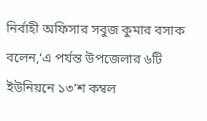নির্বাহী অফিসার সবুজ কুমার বসাক বলেন,‘এ পর্যন্ত উপজেলার ৬টি ইউনিয়নে ১৩’শ কম্বল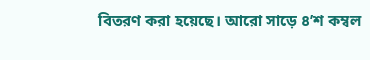বিতরণ করা হয়েছে। আরো সাড়ে ৪’শ কম্বল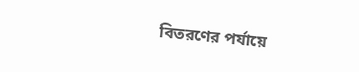বিতরণের পর্যায়ে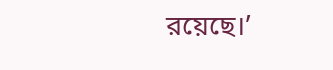রয়েছে।’